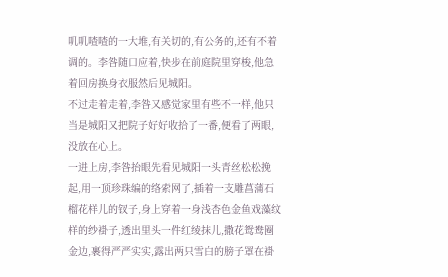叽叽喳喳的一大堆,有关切的,有公务的,还有不着调的。李咎随口应着,快步在前庭院里穿梭,他急着回房换身衣服然后见城阳。
不过走着走着,李咎又感觉家里有些不一样,他只当是城阳又把院子好好收拾了一番,便看了两眼,没放在心上。
一进上房,李咎抬眼先看见城阳一头青丝松松挽起,用一顶珍珠编的络索网了,插着一支雕菖蒲石榴花样儿的钗子,身上穿着一身浅杏色金鱼戏藻纹样的纱褂子,透出里头一件红绫抹儿,撒花鸳鸯圈金边,裹得严严实实,露出两只雪白的膀子罩在褂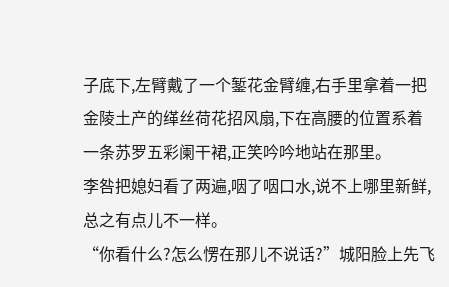子底下,左臂戴了一个錾花金臂缠,右手里拿着一把金陵土产的缂丝荷花招风扇,下在高腰的位置系着一条苏罗五彩阑干裙,正笑吟吟地站在那里。
李咎把媳妇看了两遍,咽了咽口水,说不上哪里新鲜,总之有点儿不一样。
“你看什么?怎么愣在那儿不说话?”城阳脸上先飞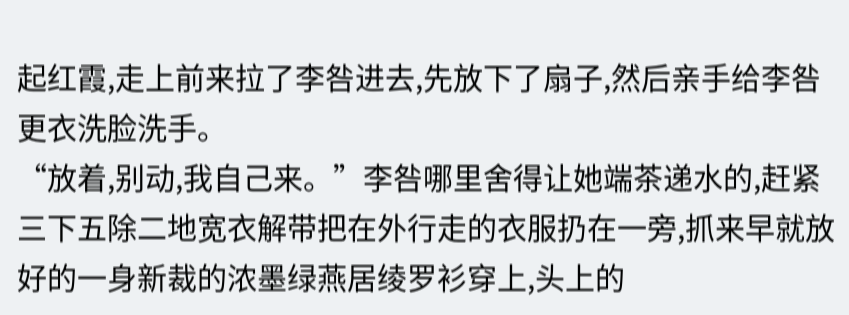起红霞,走上前来拉了李咎进去,先放下了扇子,然后亲手给李咎更衣洗脸洗手。
“放着,别动,我自己来。”李咎哪里舍得让她端茶递水的,赶紧三下五除二地宽衣解带把在外行走的衣服扔在一旁,抓来早就放好的一身新裁的浓墨绿燕居绫罗衫穿上,头上的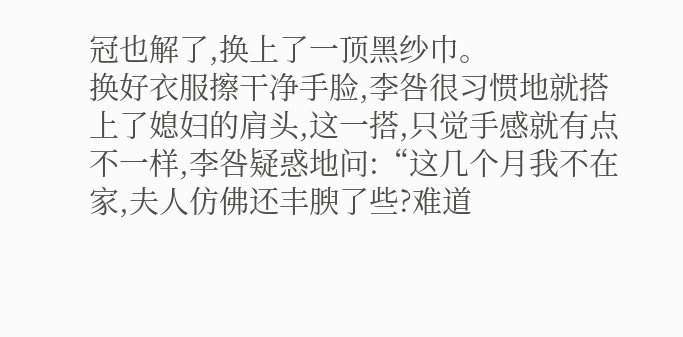冠也解了,换上了一顶黑纱巾。
换好衣服擦干净手脸,李咎很习惯地就搭上了媳妇的肩头,这一搭,只觉手感就有点不一样,李咎疑惑地问:“这几个月我不在家,夫人仿佛还丰腴了些?难道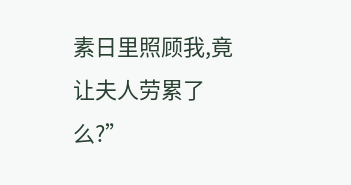素日里照顾我,竟让夫人劳累了么?”